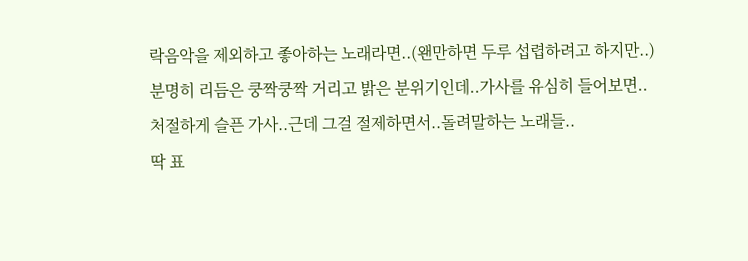락음악을 제외하고 좋아하는 노래라면..(왠만하면 두루 섭렵하려고 하지만..)
분명히 리듬은 쿵짝쿵짝 거리고 밝은 분위기인데..가사를 유심히 들어보면..
처절하게 슬픈 가사..근데 그걸 절제하면서..돌려말하는 노래들..
딱 표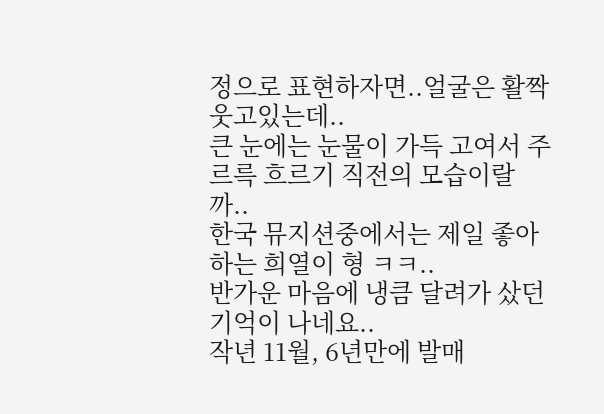정으로 표현하자면..얼굴은 활짝 웃고있는데..
큰 눈에는 눈물이 가득 고여서 주르륵 흐르기 직전의 모습이랄까..
한국 뮤지션중에서는 제일 좋아하는 희열이 형 ㅋㅋ..
반가운 마음에 냉큼 달려가 샀던 기억이 나네요..
작년 11월, 6년만에 발매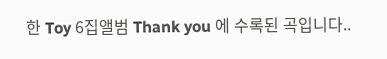한 Toy 6집앨범 Thank you 에 수록된 곡입니다..